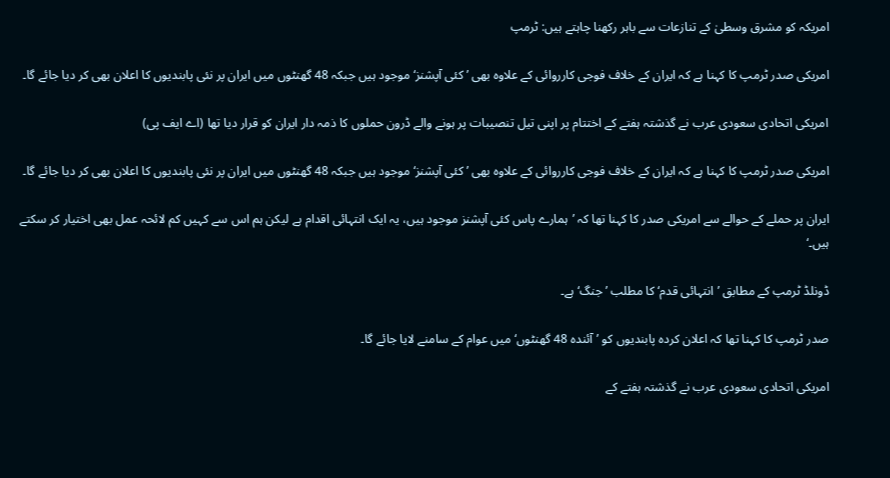امریکہ کو مشرق وسطیٰ کے تنازعات سے باہر رکھنا چاہتے ہیں: ٹرمپ

امریکی صدر ٹرمپ کا کہنا ہے کہ ایران کے خلاف فوجی کارروائی کے علاوہ بھی ’کئی آپشنز‘ موجود ہیں جبکہ 48 گھنٹوں میں ایران پر نئی پابندیوں کا اعلان بھی کر دیا جائے گا۔

امریکی اتحادی سعودی عرب نے گذشتہ ہفتے کے اختتام پر اپنی تیل تنصیبات پر ہونے والے ڈرون حملوں کا ذمہ دار ایران کو قرار دیا تھا (اے ایف پی)

امریکی صدر ٹرمپ کا کہنا ہے کہ ایران کے خلاف فوجی کارروائی کے علاوہ بھی ’کئی آپشنز‘ موجود ہیں جبکہ 48 گھنٹوں میں ایران پر نئی پابندیوں کا اعلان بھی کر دیا جائے گا۔

ایران پر حملے کے حوالے سے امریکی صدر کا کہنا تھا کہ ’ہمارے پاس کئی آپشنز موجود ہیں، یہ ایک انتہائی اقدام ہے لیکن ہم اس سے کہیں کم لائحہ عمل بھی اختیار کر سکتے ہیں۔‘

ڈونلڈ ٹرمپ کے مطابق ’انتہائی قدم‘ کا مطلب ’جنگ‘ ہے۔

صدر ٹرمپ کا کہنا تھا کہ اعلان کردہ پابندیوں کو ’آئندہ 48 گھنٹوں‘ میں عوام کے سامنے لایا جائے گا۔

امریکی اتحادی سعودی عرب نے گذشتہ ہفتے کے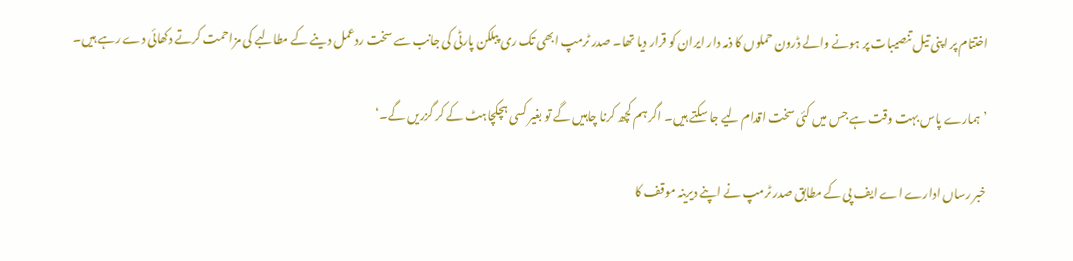اختتام پر اپنی تیل تنصیبات پر ہونے والے ڈرون حملوں کا ذمہ دار ایران کو قرار دیا تھا۔ صدر ٹرمپ ابھی تک ری پبلکن پارٹی کی جانب سے سخت ردعمل دینے کے مطالبے کی مزاحمت کرتے دکھائی دے رہے ہیں۔

’ہمارے پاس بہت وقت ہے جس میں کئی سخت اقدام لیے جا سکتے ہیں۔ اگر ہم کچھ کرنا چاہیں گے تو بغیر کسی ہچکچاہٹ کے کر گزریں گے۔‘

خبر رساں ادارے اے ایف پی کے مطابق صدر ٹرمپ نے اپنے دیرینہ موقف کا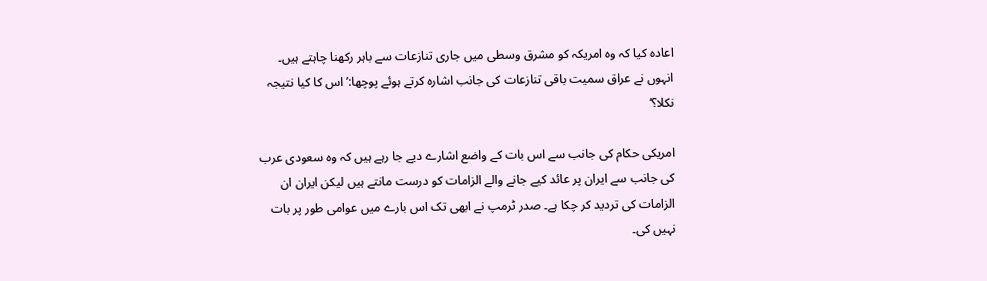اعادہ کیا کہ وہ امریکہ کو مشرق وسطی میں جاری تنازعات سے باہر رکھنا چاہتے ہیں۔ انہوں نے عراق سمیت باقی تنازعات کی جانب اشارہ کرتے ہوئے پوچھا:’ اس کا کیا نتیجہ نکلا؟‘

امریکی حکام کی جانب سے اس بات کے واضع اشارے دیے جا رہے ہیں کہ وہ سعودی عرب کی جانب سے ایران پر عائد کیے جانے والے الزامات کو درست مانتے ہیں لیکن ایران ان الزامات کی تردید کر چکا ہے۔ صدر ٹرمپ نے ابھی تک اس بارے میں عوامی طور پر بات نہیں کی۔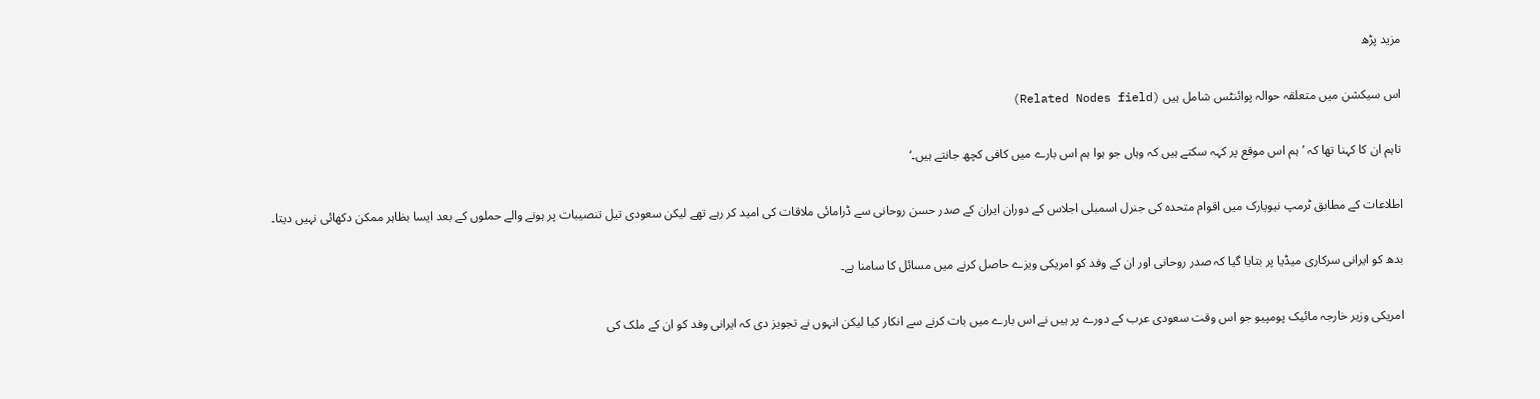مزید پڑھ

اس سیکشن میں متعلقہ حوالہ پوائنٹس شامل ہیں (Related Nodes field)

تاہم ان کا کہنا تھا کہ ’ہم اس موقع پر کہہ سکتے ہیں کہ وہاں جو ہوا ہم اس بارے میں کافی کچھ جانتے ہیں۔‘

اطلاعات کے مطابق ٹرمپ نیویارک میں اقوام متحدہ کی جنرل اسمبلی اجلاس کے دوران ایران کے صدر حسن روحانی سے ڈرامائی ملاقات کی امید کر رہے تھے لیکن سعودی تیل تنصیبات پر ہونے والے حملوں کے بعد ایسا بظاہر ممکن دکھائی نہیں دیتا۔

بدھ کو ایرانی سرکاری میڈیا پر بتایا گیا کہ صدر روحانی اور ان کے وفد کو امریکی ویزے حاصل کرنے میں مسائل کا سامنا ہے۔

امریکی وزیر خارجہ مائیک پومپیو جو اس وقت سعودی عرب کے دورے پر ہیں نے اس بارے میں بات کرنے سے انکار کیا لیکن انہوں نے تجویز دی کہ ایرانی وفد کو ان کے ملک کی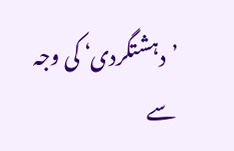’دہشتگردی‘ کی وجہ سے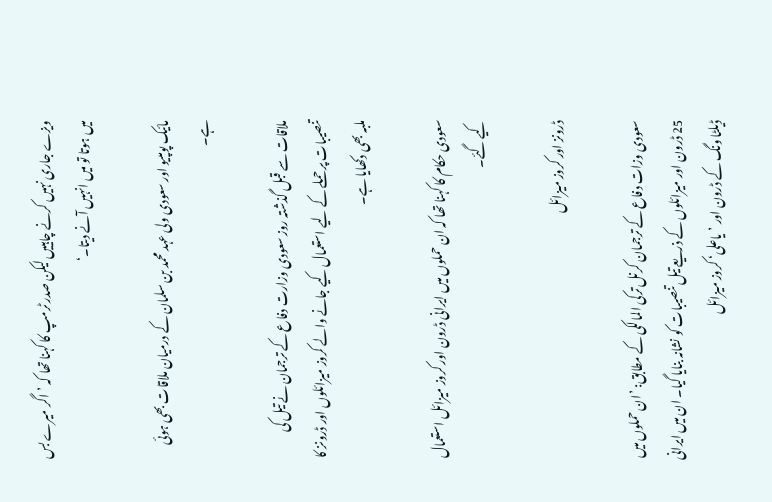ویزے جاری نہیں کرنے چاہییں لیکن صدر ٹرمپ کا کہنا تھا کہ ’اگر میرے بس میں ہوتا تو میں انہیں آنے دیتا۔‘

مائیک پومپیو اور سعودی ولی عہد محمد بن سلمان کے درمیان ملاقات بھی ہوئی ہے۔

ملاقات سے قبل گذشتہ روز سعودی وزارت دفاع کے ترجمان نے تیل کی تنصیبات پر حملے کے لیے استعمال کیے جانے والے کروز میزائلوں اور ڈرونز کا ملبہ بھی دکھایا ہے۔

سعودی حکام کا کہنا تھا کہ ان حملوں میں ایرانی ڈرون اور کروز میزائل استعمال کیے گئے۔

ڈرونز اور کروز میزائل

سعودی وزات دفاع کے ترجمان کرنل ترکی المالکی کے مطابق: ’ان حملوں میں 25 ڈرون اور میزائلوں کے ذریعے تیل تنصیبات کو نشانہ بنایا گیا۔ ان میں ایرانی ڈیلٹا ونگ کے ڈرون اور ’یاعلی‘ کروز میزائل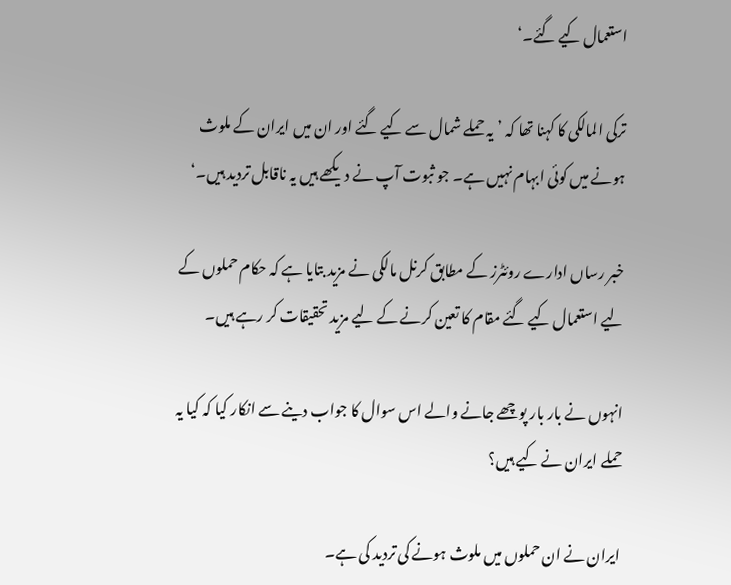استعمال کیے گئے۔‘

ترکی المالکی کا کہنا تھا کہ ’یہ حملے شمال سے کیے گئے اور ان میں ایران کے ملوث ہونے میں کوئی ابہام نہیں ہے۔ جو ثبوت آپ نے دیکھے ہیں یہ ناقابل تردید ہیں۔‘

خبر رساں ادارے روئٹرز کے مطابق کرنل مالکی نے مزید بتایا ہے کہ حکام حملوں کے لیے استعمال کیے گئے مقام کا تعین کرنے کے لیے مزید تحقیقات کر رہے ہیں۔

انہوں نے بار بار پوچھے جانے والے اس سوال کا جواب دینے سے انکار کیا کہ کیا یہ حملے ایران نے کیے ہیں؟

ایران نے ان حملوں میں ملوث ہونے کی تردید کی ہے۔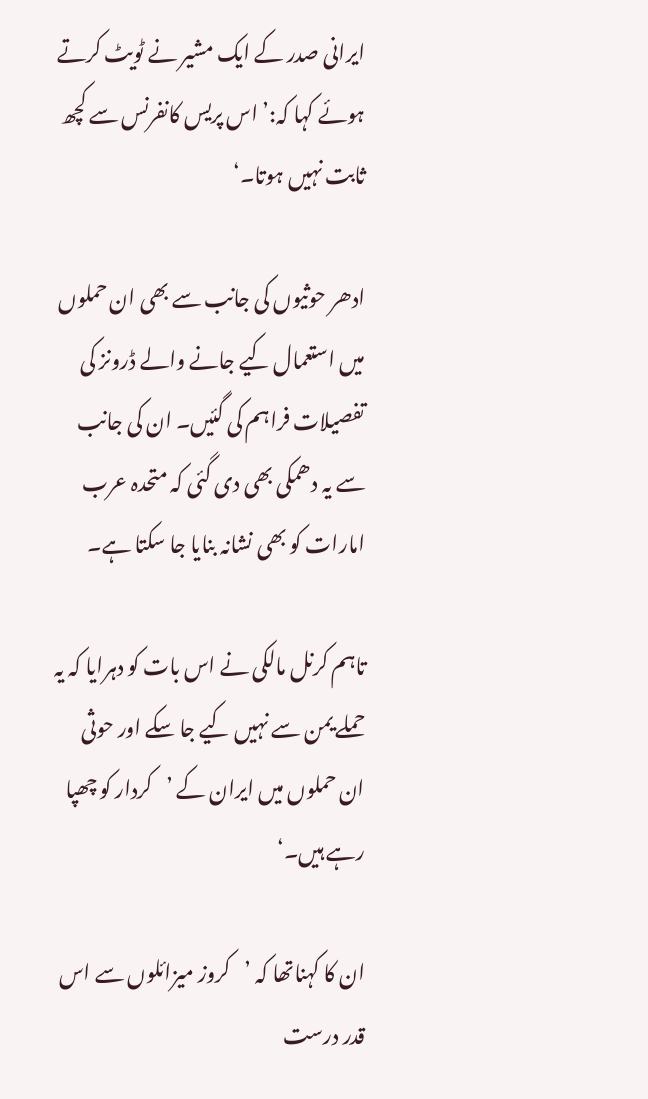ایرانی صدر کے ایک مشیر نے ٹویٹ کرتے ہوئے کہا کہ:’ اس پریس کانفرنس سے کچھ ثابت نہیں ہوتا۔‘

ادھر حوثیوں کی جانب سے بھی ان حملوں میں استعمال کیے جانے والے ڈرونز کی تفصیلات فراہم کی گئیں۔ ان کی جانب سے یہ دھمکی بھی دی گئی کہ متحدہ عرب امارات کو بھی نشانہ بنایا جا سکتا ہے۔

تاہم کرنل مالکی نے اس بات کو دہرایا کہ یہ حملے یمن سے نہیں کیے جا سکے اور حوثی ان حملوں میں ایران کے ’کردار کو چھپا رہے ہیں۔‘

ان کا کہناتھا کہ ’کروز میزائلوں سے اس قدر درست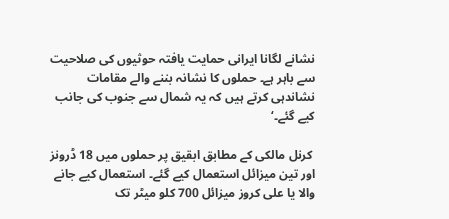نشانے لگانا ایرانی حمایت یافتہ حوثیوں کی صلاحیت سے باہر ہے۔ حملوں کا نشانہ بننے والے مقامات نشاندہی کرتے ہیں کہ یہ شمال سے جنوب کی جانب کیے گئے۔‘

 کرنل مالکی کے مطابق ابقیق پر حملوں میں 18 ڈرونز اور تین میزائل استعمال کیے گئے۔ استعمال کیے جانے والا یا علی کروز میزائل 700 کلو میٹر تک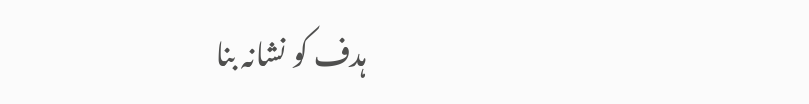ہدف کو نشانہ بنا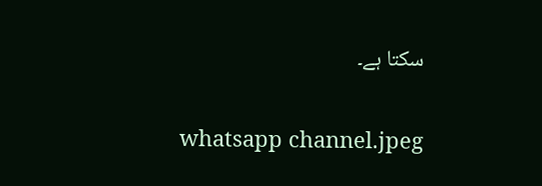سکتا ہے۔

whatsapp channel.jpeg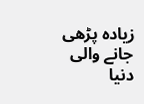زیادہ پڑھی جانے والی دنیا